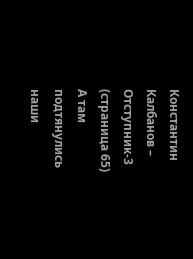Константин Калбанов – Отступник-3 (страница 65)
А там подтянулись наши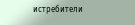истребители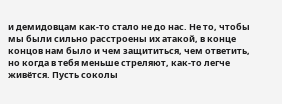и демидовцам как-то стало не до нас. Не то, чтобы мы были сильно расстроены их атакой, в конце концов нам было и чем защититься, чем ответить, но когда в тебя меньше стреляют, как-то легче живётся. Пусть соколы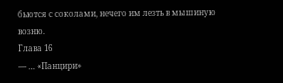бьются с соколами, нечего им лезть в мышиную возню.
Глава 16
— … «Панцири»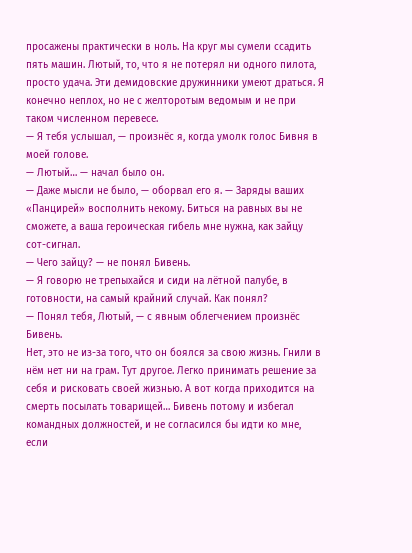просажены практически в ноль. На круг мы сумели ссадить пять машин. Лютый, то, что я не потерял ни одного пилота, просто удача. Эти демидовские дружинники умеют драться. Я конечно неплох, но не с желторотым ведомым и не при таком численном перевесе.
— Я тебя услышал, — произнёс я, когда умолк голос Бивня в моей голове.
— Лютый… — начал было он.
— Даже мысли не было, — оборвал его я. — Заряды ваших «Панцирей» восполнить некому. Биться на равных вы не сможете, а ваша героическая гибель мне нужна, как зайцу сот-сигнал.
— Чего зайцу? — не понял Бивень.
— Я говорю не трепыхайся и сиди на лётной палубе, в готовности, на самый крайний случай. Как понял?
— Понял тебя, Лютый, — с явным облегчением произнёс Бивень.
Нет, это не из-за того, что он боялся за свою жизнь. Гнили в нём нет ни на грам. Тут другое. Легко принимать решение за себя и рисковать своей жизнью. А вот когда приходится на смерть посылать товарищей… Бивень потому и избегал командных должностей, и не согласился бы идти ко мне, если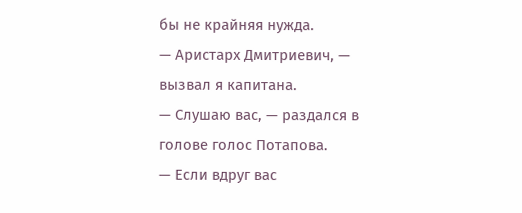бы не крайняя нужда.
— Аристарх Дмитриевич, — вызвал я капитана.
— Слушаю вас, — раздался в голове голос Потапова.
— Если вдруг вас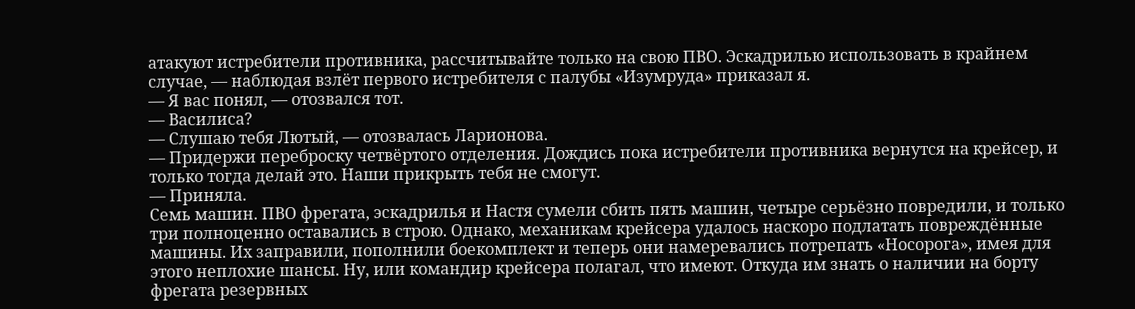атакуют истребители противника, рассчитывайте только на свою ПВО. Эскадрилью использовать в крайнем случае, — наблюдая взлёт первого истребителя с палубы «Изумруда» приказал я.
— Я вас понял, — отозвался тот.
— Василиса?
— Слушаю тебя Лютый, — отозвалась Ларионова.
— Придержи переброску четвёртого отделения. Дождись пока истребители противника вернутся на крейсер, и только тогда делай это. Наши прикрыть тебя не смогут.
— Приняла.
Семь машин. ПВО фрегата, эскадрилья и Настя сумели сбить пять машин, четыре серьёзно повредили, и только три полноценно оставались в строю. Однако, механикам крейсера удалось наскоро подлатать повреждённые машины. Их заправили, пополнили боекомплект и теперь они намеревались потрепать «Носорога», имея для этого неплохие шансы. Ну, или командир крейсера полагал, что имеют. Откуда им знать о наличии на борту фрегата резервных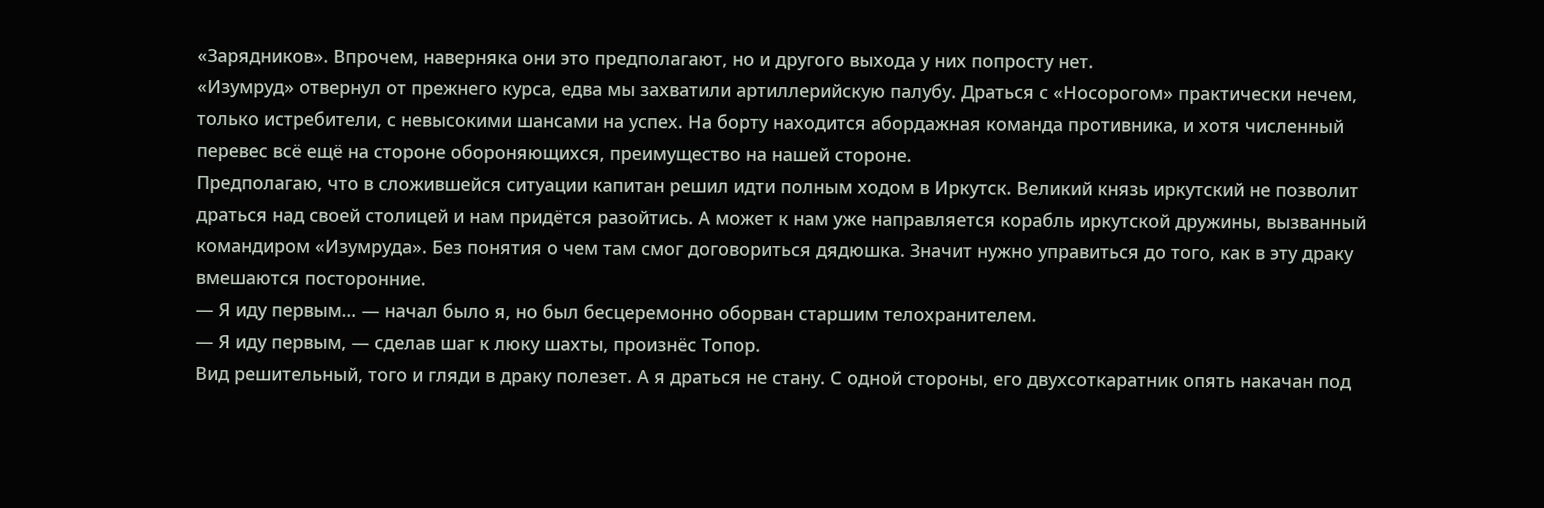«Зарядников». Впрочем, наверняка они это предполагают, но и другого выхода у них попросту нет.
«Изумруд» отвернул от прежнего курса, едва мы захватили артиллерийскую палубу. Драться с «Носорогом» практически нечем, только истребители, с невысокими шансами на успех. На борту находится абордажная команда противника, и хотя численный перевес всё ещё на стороне обороняющихся, преимущество на нашей стороне.
Предполагаю, что в сложившейся ситуации капитан решил идти полным ходом в Иркутск. Великий князь иркутский не позволит драться над своей столицей и нам придётся разойтись. А может к нам уже направляется корабль иркутской дружины, вызванный командиром «Изумруда». Без понятия о чем там смог договориться дядюшка. Значит нужно управиться до того, как в эту драку вмешаются посторонние.
— Я иду первым… — начал было я, но был бесцеремонно оборван старшим телохранителем.
— Я иду первым, — сделав шаг к люку шахты, произнёс Топор.
Вид решительный, того и гляди в драку полезет. А я драться не стану. С одной стороны, его двухсоткаратник опять накачан под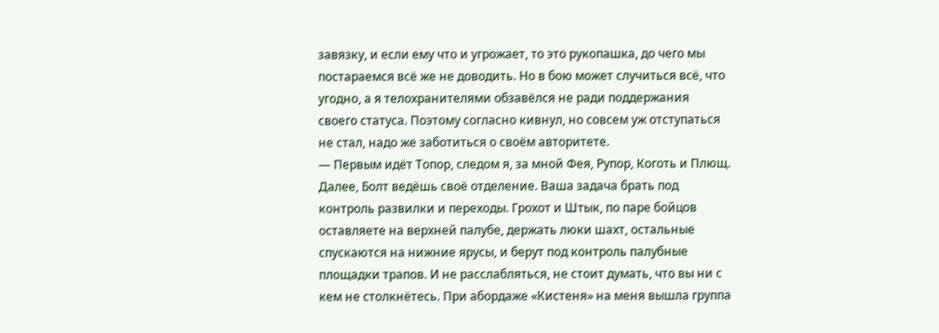завязку, и если ему что и угрожает, то это рукопашка, до чего мы постараемся всё же не доводить. Но в бою может случиться всё, что угодно, а я телохранителями обзавёлся не ради поддержания своего статуса. Поэтому согласно кивнул, но совсем уж отступаться не стал, надо же заботиться о своём авторитете.
— Первым идёт Топор, следом я, за мной Фея, Рупор, Коготь и Плющ. Далее, Болт ведёшь своё отделение. Ваша задача брать под контроль развилки и переходы. Грохот и Штык, по паре бойцов оставляете на верхней палубе, держать люки шахт, остальные спускаются на нижние ярусы, и берут под контроль палубные площадки трапов. И не расслабляться, не стоит думать, что вы ни с кем не столкнётесь. При абордаже «Кистеня» на меня вышла группа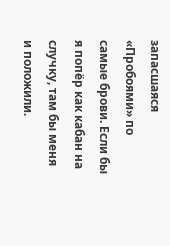запасшаяся «Пробоями» по самые брови. Если бы я попёр как кабан на случку, там бы меня и положили.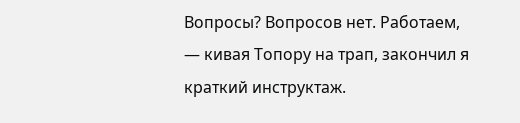Вопросы? Вопросов нет. Работаем, — кивая Топору на трап, закончил я краткий инструктаж.